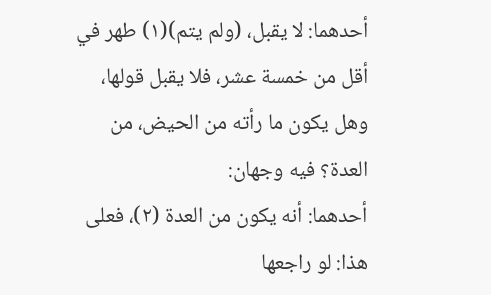أحدهما: لا يقبل، (ولم يتم)(١) طهر في أقل من خمسة عشر، فلا يقبل قولها، وهل يكون ما رأته من الحيض، من العدة؟ فيه وجهان:
أحدهما: أنه يكون من العدة (٢)، فعلى هذا: لو راجعها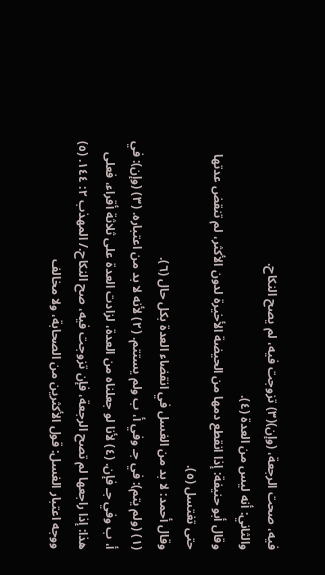فيه، صحت الرجعة، (وإن)(٣) تزوجت فيه، لم يصح النكاح.
والثاني: أنه ليس من العدة (٤).
وقال أبو حنيفة: إذا انقطع دمها من الحيضة الأخيرة لدون الأكثر، لم تنقض عدتها حتى تغتسل (٥).
وقال أحمد: لا بد من الغسل في انقضاء العدة بكل حال (٦).
(١) (ولم يتم): في جـ وفي أ، ب ولم يستتم. (٢) لأنه لا بد من اعتباره. (٣) (وإن): في أ، ب وفي جـ فإن. (٤) لأنا لو جعلناه من العدة، لزادت العدة على ثلاثة أقراء، فعلى هذا: إذا راجعها لم تصح الرجعة، فإن تزوجت فيه، صح النكاح./ المهذب ٢: ١٤٤. (٥) ووجه اعتبار الغسل: قول الأكثرين من الصحابة، ولا مخالف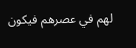لهم في عصرهم فيكون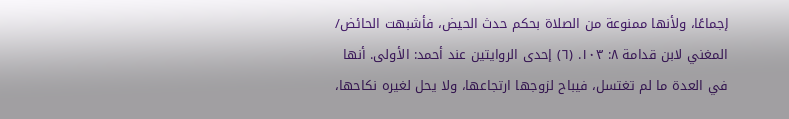إجماعًا، ولأنها ممنوعة من الصلاة بحكم حدث الحيض، فأشبهت الحائض/ المغني لابن قدامة ٨: ١٠٣. (٦) إحدى الروايتين عند أحمد: الأولى. أنها في العدة ما لم تغتسل، فيباح لزوجها ارتجاعها، ولا يحل لغيره نكاحها،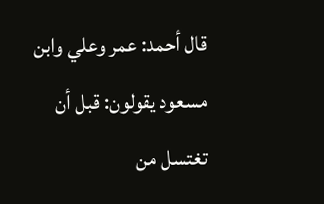قال أحمد: عمر وعلي وابن مسعود يقولون: قبل أن تغتسل من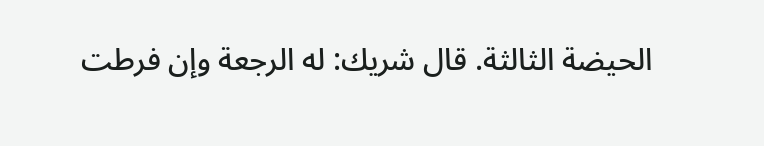الحيضة الثالثة. قال شريك: له الرجعة وإن فرطت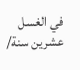في الغسل عشرين سنة/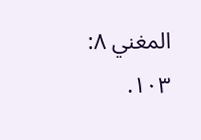المغني ٨: ١٠٣.